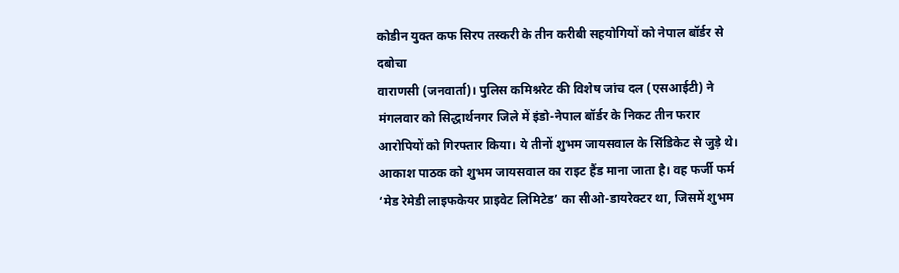कोडीन युक्त कफ सिरप तस्करी के तीन करीबी सहयोगियों को नेपाल बॉर्डर से दबोचा
वाराणसी (जनवार्ता)। पुलिस कमिश्नरेट की विशेष जांच दल (एसआईटी) ने मंगलवार को सिद्धार्थनगर जिले में इंडो-नेपाल बॉर्डर के निकट तीन फरार आरोपियों को गिरफ्तार किया। ये तीनों शुभम जायसवाल के सिंडिकेट से जुड़े थे। आकाश पाठक को शुभम जायसवाल का राइट हैंड माना जाता है। वह फर्जी फर्म ‘मेड रेमेडी लाइफकेयर प्राइवेट लिमिटेड’ का सीओ-डायरेक्टर था, जिसमें शुभम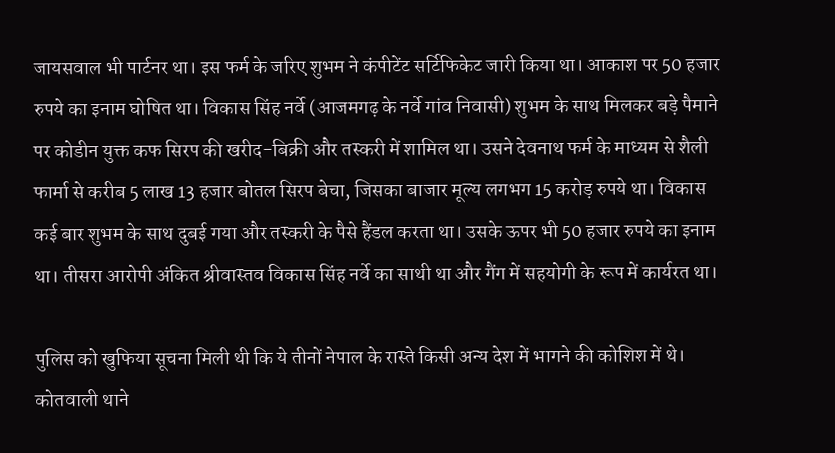जायसवाल भी पार्टनर था। इस फर्म के जरिए शुभम ने कंपीटेंट सर्टिफिकेट जारी किया था। आकाश पर 50 हजार रुपये का इनाम घोषित था। विकास सिंह नर्वे (आजमगढ़ के नर्वे गांव निवासी) शुभम के साथ मिलकर बड़े पैमाने पर कोडीन युक्त कफ सिरप की खरीद-बिक्री और तस्करी में शामिल था। उसने देवनाथ फर्म के माध्यम से शैली फार्मा से करीब 5 लाख 13 हजार बोतल सिरप बेचा, जिसका बाजार मूल्य लगभग 15 करोड़ रुपये था। विकास कई बार शुभम के साथ दुबई गया और तस्करी के पैसे हैंडल करता था। उसके ऊपर भी 50 हजार रुपये का इनाम था। तीसरा आरोपी अंकित श्रीवास्तव विकास सिंह नर्वे का साथी था और गैंग में सहयोगी के रूप में कार्यरत था।

पुलिस को खुफिया सूचना मिली थी कि ये तीनों नेपाल के रास्ते किसी अन्य देश में भागने की कोशिश में थे। कोतवाली थाने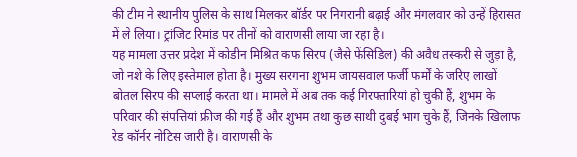की टीम ने स्थानीय पुलिस के साथ मिलकर बॉर्डर पर निगरानी बढ़ाई और मंगलवार को उन्हें हिरासत में ले लिया। ट्रांजिट रिमांड पर तीनों को वाराणसी लाया जा रहा है।
यह मामला उत्तर प्रदेश में कोडीन मिश्रित कफ सिरप (जैसे फेंसिडिल) की अवैध तस्करी से जुड़ा है, जो नशे के लिए इस्तेमाल होता है। मुख्य सरगना शुभम जायसवाल फर्जी फर्मों के जरिए लाखों बोतल सिरप की सप्लाई करता था। मामले में अब तक कई गिरफ्तारियां हो चुकी हैं, शुभम के परिवार की संपत्तियां फ्रीज की गई हैं और शुभम तथा कुछ साथी दुबई भाग चुके हैं, जिनके खिलाफ रेड कॉर्नर नोटिस जारी है। वाराणसी के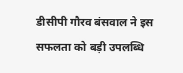डीसीपी गौरव बंसवाल ने इस सफलता को बड़ी उपलब्धि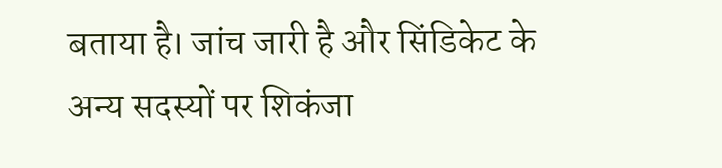बताया है। जांच जारी है और सिंडिकेट के अन्य सदस्यों पर शिकंजा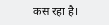कस रहा है।